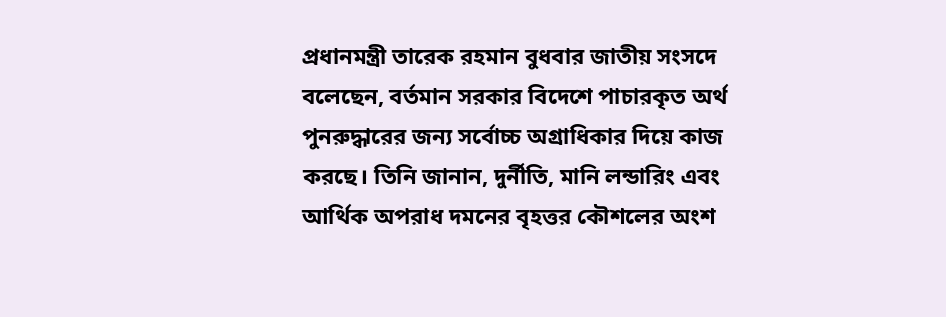প্রধানমন্ত্রী তারেক রহমান বুধবার জাতীয় সংসদে বলেছেন, বর্তমান সরকার বিদেশে পাচারকৃত অর্থ পুনরুদ্ধারের জন্য সর্বোচ্চ অগ্রাধিকার দিয়ে কাজ করছে। তিনি জানান, দুর্নীতি, মানি লন্ডারিং এবং আর্থিক অপরাধ দমনের বৃহত্তর কৌশলের অংশ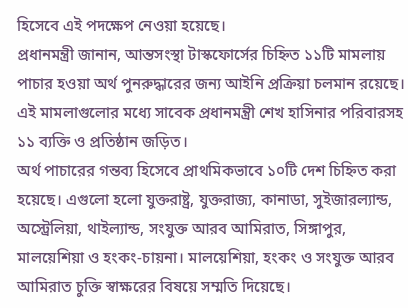হিসেবে এই পদক্ষেপ নেওয়া হয়েছে।
প্রধানমন্ত্রী জানান, আন্তসংস্থা টাস্কফোর্সের চিহ্নিত ১১টি মামলায় পাচার হওয়া অর্থ পুনরুদ্ধারের জন্য আইনি প্রক্রিয়া চলমান রয়েছে। এই মামলাগুলোর মধ্যে সাবেক প্রধানমন্ত্রী শেখ হাসিনার পরিবারসহ ১১ ব্যক্তি ও প্রতিষ্ঠান জড়িত।
অর্থ পাচারের গন্তব্য হিসেবে প্রাথমিকভাবে ১০টি দেশ চিহ্নিত করা হয়েছে। এগুলো হলো যুক্তরাষ্ট্র, যুক্তরাজ্য, কানাডা, সুইজারল্যান্ড, অস্ট্রেলিয়া, থাইল্যান্ড, সংযুক্ত আরব আমিরাত, সিঙ্গাপুর, মালয়েশিয়া ও হংকং-চায়না। মালয়েশিয়া, হংকং ও সংযুক্ত আরব আমিরাত চুক্তি স্বাক্ষরের বিষয়ে সম্মতি দিয়েছে।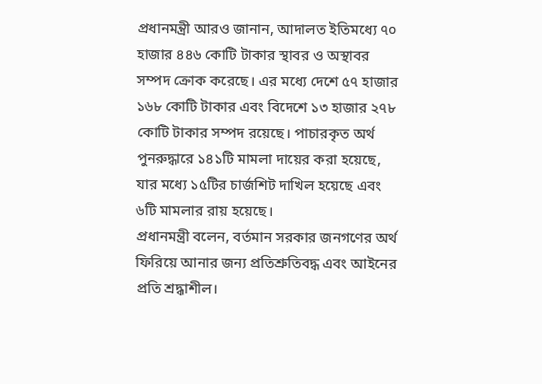প্রধানমন্ত্রী আরও জানান, আদালত ইতিমধ্যে ৭০ হাজার ৪৪৬ কোটি টাকার স্থাবর ও অস্থাবর সম্পদ ক্রোক করেছে। এর মধ্যে দেশে ৫৭ হাজার ১৬৮ কোটি টাকার এবং বিদেশে ১৩ হাজার ২৭৮ কোটি টাকার সম্পদ রয়েছে। পাচারকৃত অর্থ পুনরুদ্ধারে ১৪১টি মামলা দায়ের করা হয়েছে, যার মধ্যে ১৫টির চার্জশিট দাখিল হয়েছে এবং ৬টি মামলার রায় হয়েছে।
প্রধানমন্ত্রী বলেন, বর্তমান সরকার জনগণের অর্থ ফিরিয়ে আনার জন্য প্রতিশ্রুতিবদ্ধ এবং আইনের প্রতি শ্রদ্ধাশীল।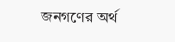জনগণের অর্থ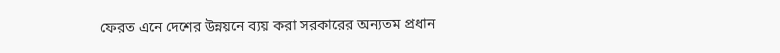ফেরত এনে দেশের উন্নয়নে ব্যয় করা সরকারের অন্যতম প্রধান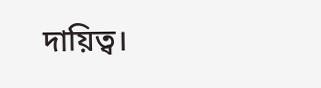দায়িত্ব।